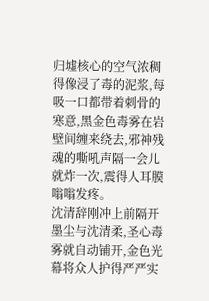归墟核心的空气浓稠得像浸了毒的泥浆,每吸一口都带着刺骨的寒意,黑金色毒雾在岩壁间缠来绕去,邪神残魂的嘶吼声隔一会儿就炸一次,震得人耳膜嗡嗡发疼。
沈清辞刚冲上前隔开墨尘与沈清柔,圣心毒雾就自动铺开,金色光幕将众人护得严严实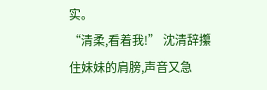实。
“清柔,看着我!” 沈清辞攥住妹妹的肩膀,声音又急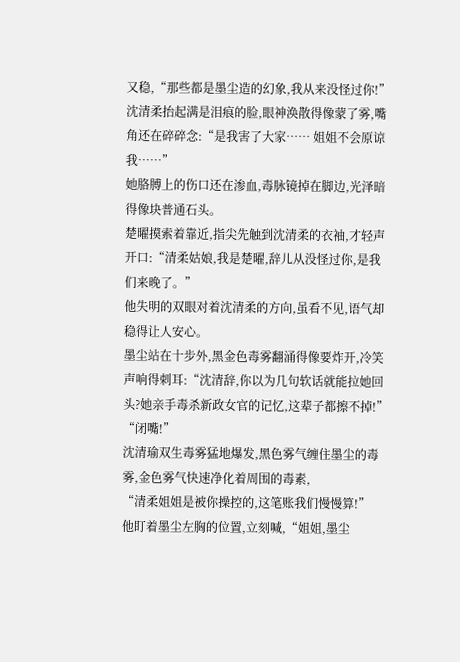又稳,“那些都是墨尘造的幻象,我从来没怪过你!”
沈清柔抬起满是泪痕的脸,眼神涣散得像蒙了雾,嘴角还在碎碎念:“是我害了大家…… 姐姐不会原谅我……”
她胳膊上的伤口还在渗血,毒脉镜掉在脚边,光泽暗得像块普通石头。
楚曜摸索着靠近,指尖先触到沈清柔的衣袖,才轻声开口:“清柔姑娘,我是楚曜,辞儿从没怪过你,是我们来晚了。”
他失明的双眼对着沈清柔的方向,虽看不见,语气却稳得让人安心。
墨尘站在十步外,黑金色毒雾翻涌得像要炸开,冷笑声响得刺耳:“沈清辞,你以为几句软话就能拉她回头?她亲手毒杀新政女官的记忆,这辈子都擦不掉!”
“闭嘴!”
沈清瑜双生毒雾猛地爆发,黑色雾气缠住墨尘的毒雾,金色雾气快速净化着周围的毒素,
“清柔姐姐是被你操控的,这笔账我们慢慢算!”
他盯着墨尘左胸的位置,立刻喊,“姐姐,墨尘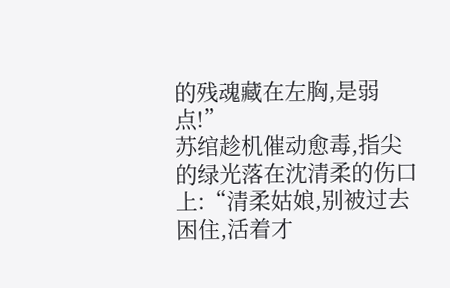的残魂藏在左胸,是弱点!”
苏绾趁机催动愈毒,指尖的绿光落在沈清柔的伤口上:“清柔姑娘,别被过去困住,活着才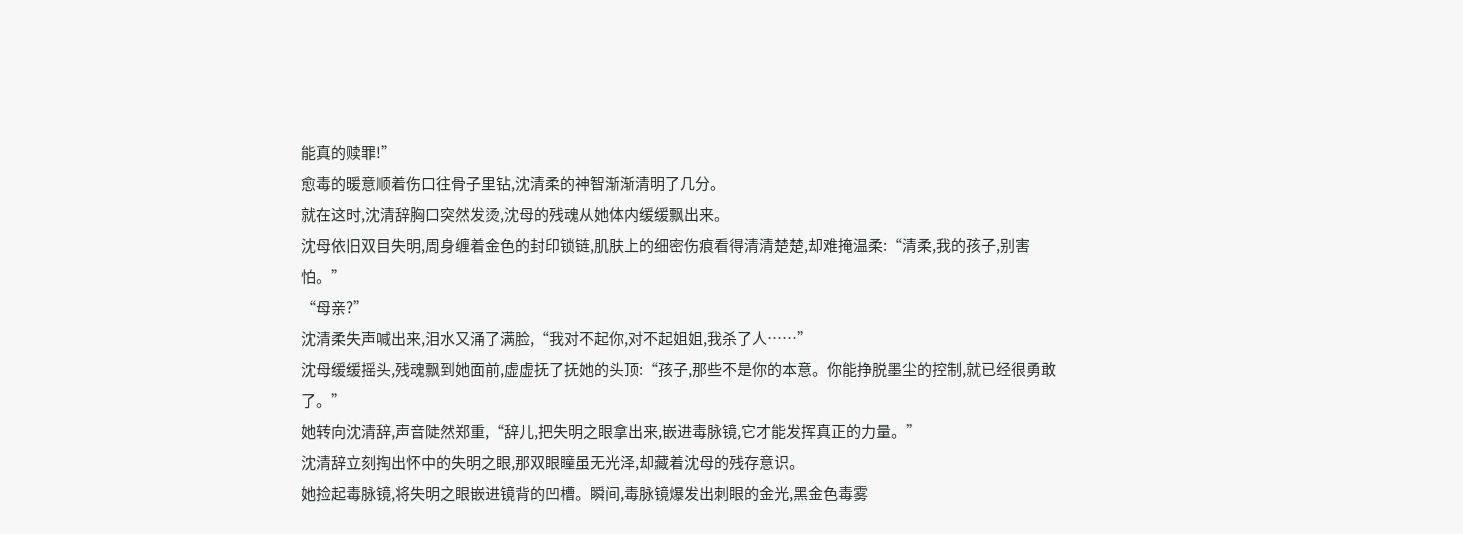能真的赎罪!”
愈毒的暖意顺着伤口往骨子里钻,沈清柔的神智渐渐清明了几分。
就在这时,沈清辞胸口突然发烫,沈母的残魂从她体内缓缓飘出来。
沈母依旧双目失明,周身缠着金色的封印锁链,肌肤上的细密伤痕看得清清楚楚,却难掩温柔:“清柔,我的孩子,别害怕。”
“母亲?”
沈清柔失声喊出来,泪水又涌了满脸,“我对不起你,对不起姐姐,我杀了人……”
沈母缓缓摇头,残魂飘到她面前,虚虚抚了抚她的头顶:“孩子,那些不是你的本意。你能挣脱墨尘的控制,就已经很勇敢了。”
她转向沈清辞,声音陡然郑重,“辞儿,把失明之眼拿出来,嵌进毒脉镜,它才能发挥真正的力量。”
沈清辞立刻掏出怀中的失明之眼,那双眼瞳虽无光泽,却藏着沈母的残存意识。
她捡起毒脉镜,将失明之眼嵌进镜背的凹槽。瞬间,毒脉镜爆发出刺眼的金光,黑金色毒雾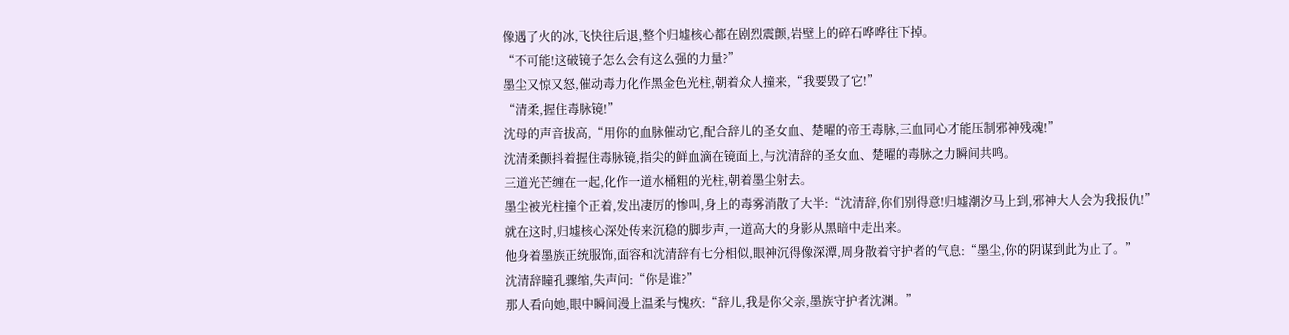像遇了火的冰,飞快往后退,整个归墟核心都在剧烈震颤,岩壁上的碎石哗哗往下掉。
“不可能!这破镜子怎么会有这么强的力量?”
墨尘又惊又怒,催动毒力化作黑金色光柱,朝着众人撞来,“我要毁了它!”
“清柔,握住毒脉镜!”
沈母的声音拔高,“用你的血脉催动它,配合辞儿的圣女血、楚曜的帝王毒脉,三血同心才能压制邪神残魂!”
沈清柔颤抖着握住毒脉镜,指尖的鲜血滴在镜面上,与沈清辞的圣女血、楚曜的毒脉之力瞬间共鸣。
三道光芒缠在一起,化作一道水桶粗的光柱,朝着墨尘射去。
墨尘被光柱撞个正着,发出凄厉的惨叫,身上的毒雾消散了大半:“沈清辞,你们别得意!归墟潮汐马上到,邪神大人会为我报仇!”
就在这时,归墟核心深处传来沉稳的脚步声,一道高大的身影从黑暗中走出来。
他身着墨族正统服饰,面容和沈清辞有七分相似,眼神沉得像深潭,周身散着守护者的气息:“墨尘,你的阴谋到此为止了。”
沈清辞瞳孔骤缩,失声问:“你是谁?”
那人看向她,眼中瞬间漫上温柔与愧疚:“辞儿,我是你父亲,墨族守护者沈渊。”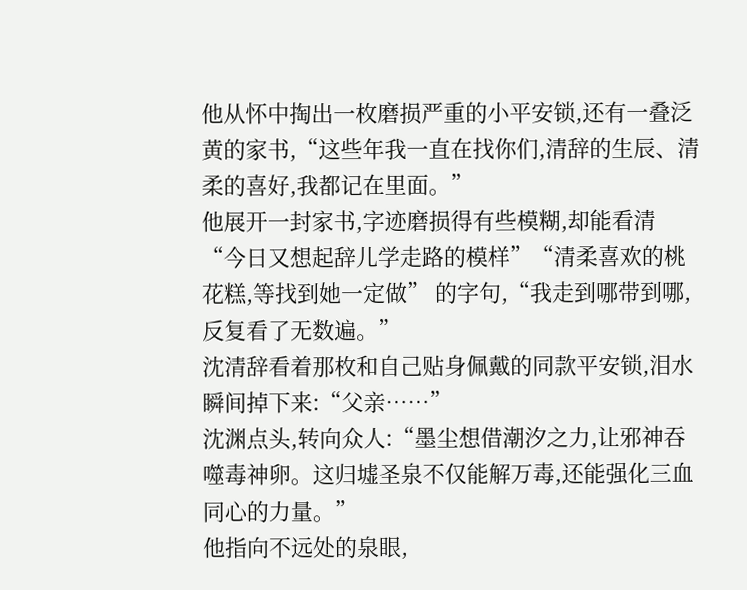他从怀中掏出一枚磨损严重的小平安锁,还有一叠泛黄的家书,“这些年我一直在找你们,清辞的生辰、清柔的喜好,我都记在里面。”
他展开一封家书,字迹磨损得有些模糊,却能看清 “今日又想起辞儿学走路的模样”“清柔喜欢的桃花糕,等找到她一定做” 的字句,“我走到哪带到哪,反复看了无数遍。”
沈清辞看着那枚和自己贴身佩戴的同款平安锁,泪水瞬间掉下来:“父亲……”
沈渊点头,转向众人:“墨尘想借潮汐之力,让邪神吞噬毒神卵。这归墟圣泉不仅能解万毒,还能强化三血同心的力量。”
他指向不远处的泉眼,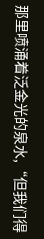那里喷涌着泛金光的泉水,“但我们得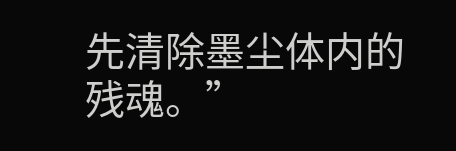先清除墨尘体内的残魂。”